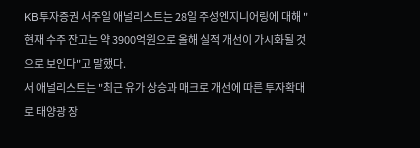KB투자증권 서주일 애널리스트는 28일 주성엔지니어링에 대해 "현재 수주 잔고는 약 3900억원으로 올해 실적 개선이 가시화될 것으로 보인다"고 말했다.
서 애널리스트는 "최근 유가 상승과 매크로 개선에 따른 투자확대로 태양광 장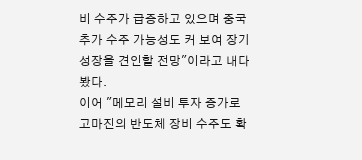비 수주가 급증하고 있으며 중국 추가 수주 가능성도 커 보여 장기 성장을 견인할 전망"이라고 내다봤다.
이어 "메모리 설비 투자 증가로 고마진의 반도체 장비 수주도 확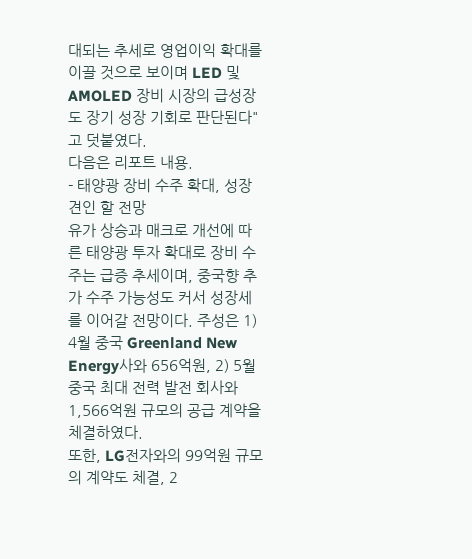대되는 추세로 영업이익 확대를 이끌 것으로 보이며 LED 및 AMOLED 장비 시장의 급성장도 장기 성장 기회로 판단된다"고 덧붙였다.
다음은 리포트 내용.
- 태양광 장비 수주 확대, 성장 견인 할 전망
유가 상승과 매크로 개선에 따른 태양광 투자 확대로 장비 수주는 급증 추세이며, 중국향 추가 수주 가능성도 커서 성장세를 이어갈 전망이다. 주성은 1) 4월 중국 Greenland New Energy사와 656억원, 2) 5월 중국 최대 전력 발전 회사와 1,566억원 규모의 공급 계약을 체결하였다.
또한, LG전자와의 99억원 규모의 계약도 체결, 2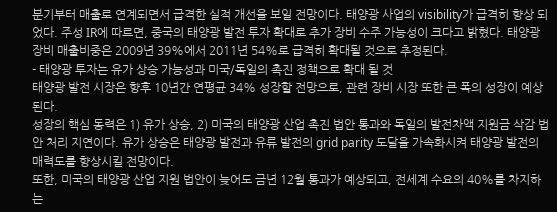분기부터 매출로 연계되면서 급격한 실적 개선을 보일 전망이다. 태양광 사업의 visibility가 급격히 향상 되었다. 주성 IR에 따르면, 중국의 태양광 발전 투자 확대로 추가 장비 수주 가능성이 크다고 밝혔다. 태양광 장비 매출비중은 2009년 39%에서 2011년 54%로 급격히 확대될 것으로 추정된다.
- 태양광 투자는 유가 상승 가능성과 미국/독일의 촉진 정책으로 확대 될 것
태양광 발전 시장은 향후 10년간 연평균 34% 성장할 전망으로, 관련 장비 시장 또한 큰 폭의 성장이 예상된다.
성장의 핵심 동력은 1) 유가 상승, 2) 미국의 태양광 산업 촉진 법안 통과와 독일의 발전차액 지원금 삭감 법안 처리 지연이다. 유가 상승은 태양광 발전과 유류 발전의 grid parity 도달을 가속화시켜 태양광 발전의 매력도를 향상시킬 전망이다.
또한, 미국의 태양광 산업 지원 법안이 늦어도 금년 12월 통과가 예상되고, 전세계 수요의 40%를 차지하는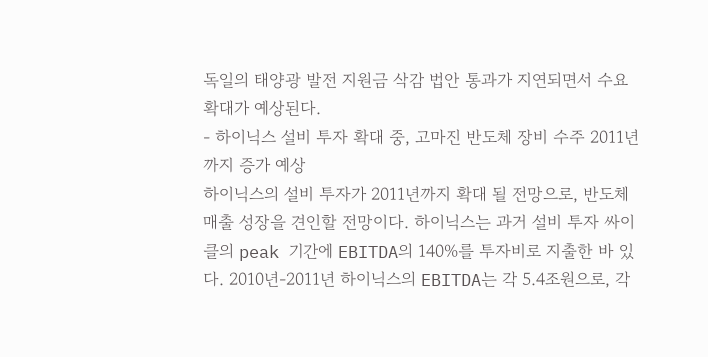독일의 태양광 발전 지원금 삭감 법안 통과가 지연되면서 수요 확대가 예상된다.
- 하이닉스 설비 투자 확대 중, 고마진 반도체 장비 수주 2011년까지 증가 예상
하이닉스의 설비 투자가 2011년까지 확대 될 전망으로, 반도체 매출 성장을 견인할 전망이다. 하이닉스는 과거 설비 투자 싸이클의 peak 기간에 EBITDA의 140%를 투자비로 지출한 바 있다. 2010년-2011년 하이닉스의 EBITDA는 각 5.4조원으로, 각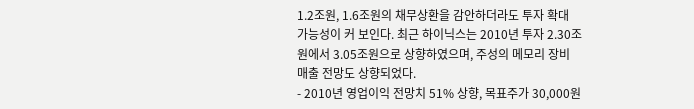1.2조원, 1.6조원의 채무상환을 감안하더라도 투자 확대 가능성이 커 보인다. 최근 하이닉스는 2010년 투자 2.30조원에서 3.05조원으로 상향하였으며, 주성의 메모리 장비 매출 전망도 상향되었다.
- 2010년 영업이익 전망치 51% 상향, 목표주가 30,000원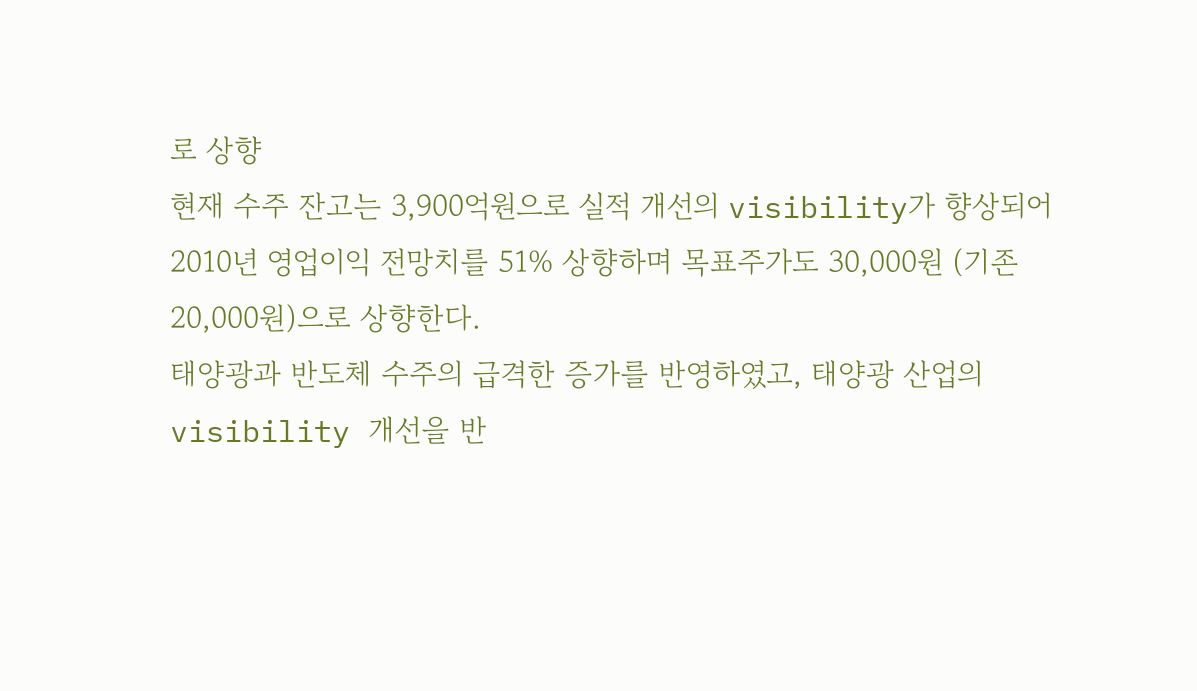로 상향
현재 수주 잔고는 3,900억원으로 실적 개선의 visibility가 향상되어 2010년 영업이익 전망치를 51% 상향하며 목표주가도 30,000원 (기존 20,000원)으로 상향한다.
태양광과 반도체 수주의 급격한 증가를 반영하였고, 태양광 산업의 visibility 개선을 반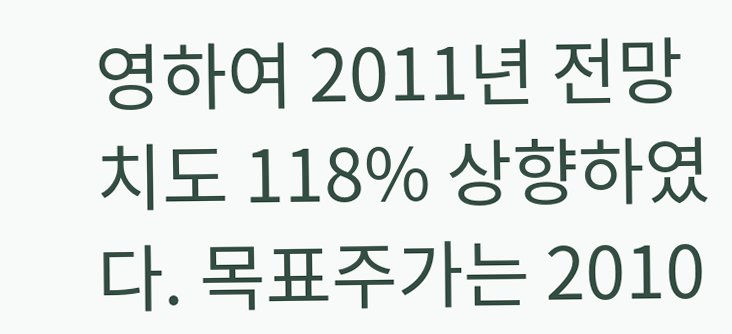영하여 2011년 전망치도 118% 상향하였다. 목표주가는 2010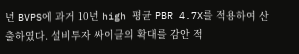년 BVPS에 과거 10년 high 평균 PBR 4.7X를 적용하여 산출하였다. 설비투자 싸이클의 확대를 감안 적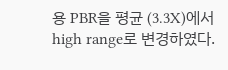용 PBR을 평균 (3.3X)에서 high range로 변경하였다.